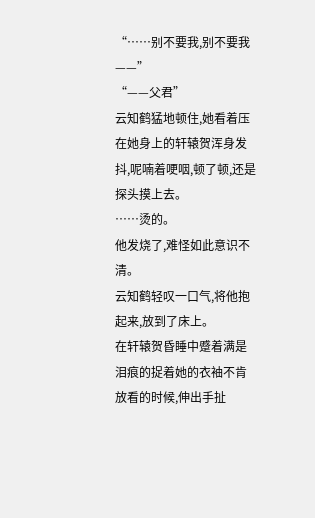“……别不要我,别不要我——”
“——父君”
云知鹤猛地顿住,她看着压在她身上的轩辕贺浑身发抖,呢喃着哽咽,顿了顿,还是探头摸上去。
……烫的。
他发烧了,难怪如此意识不清。
云知鹤轻叹一口气,将他抱起来,放到了床上。
在轩辕贺昏睡中蹙着满是泪痕的捉着她的衣袖不肯放看的时候,伸出手扯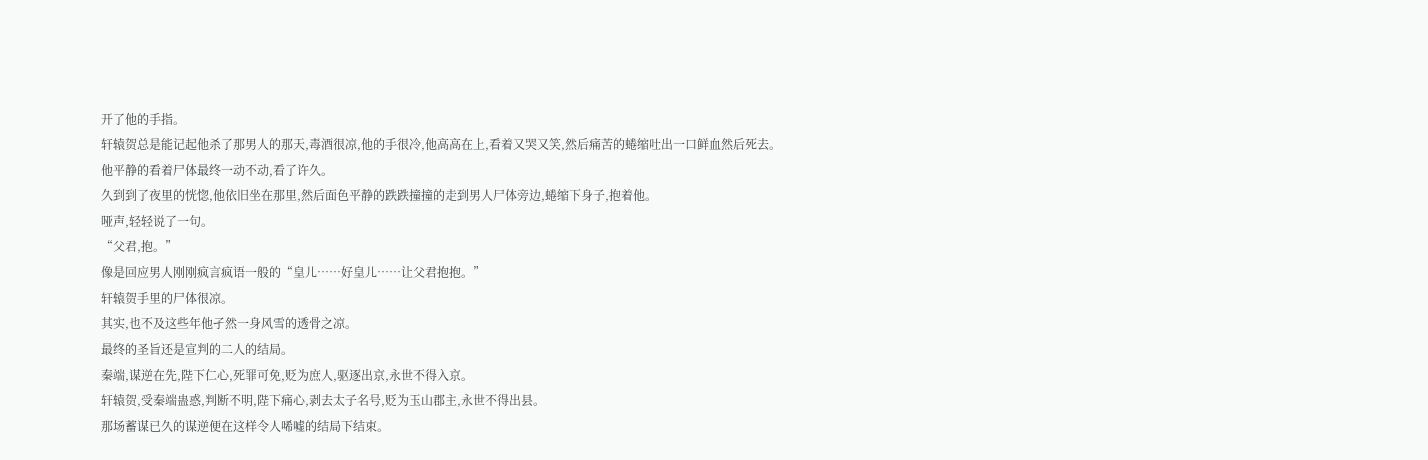开了他的手指。
轩辕贺总是能记起他杀了那男人的那天,毒酒很凉,他的手很冷,他高高在上,看着又哭又笑,然后痛苦的蜷缩吐出一口鲜血然后死去。
他平静的看着尸体最终一动不动,看了许久。
久到到了夜里的恍惚,他依旧坐在那里,然后面色平静的跌跌撞撞的走到男人尸体旁边,蜷缩下身子,抱着他。
哑声,轻轻说了一句。
“父君,抱。”
像是回应男人刚刚疯言疯语一般的“皇儿……好皇儿……让父君抱抱。”
轩辕贺手里的尸体很凉。
其实,也不及这些年他孑然一身风雪的透骨之凉。
最终的圣旨还是宣判的二人的结局。
秦端,谋逆在先,陛下仁心,死罪可免,贬为庶人,驱逐出京,永世不得入京。
轩辕贺,受秦端蛊惑,判断不明,陛下痛心,剥去太子名号,贬为玉山郡主,永世不得出县。
那场蓄谋已久的谋逆便在这样令人唏嘘的结局下结束。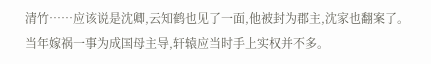清竹……应该说是沈卿,云知鹤也见了一面,他被封为郡主,沈家也翻案了。
当年嫁祸一事为成国母主导,轩辕应当时手上实权并不多。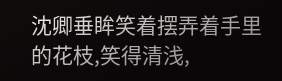沈卿垂眸笑着摆弄着手里的花枝,笑得清浅,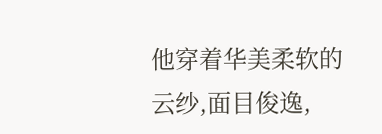他穿着华美柔软的云纱,面目俊逸,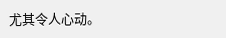尤其令人心动。